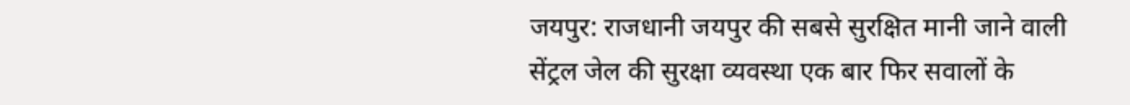जयपुर: राजधानी जयपुर की सबसे सुरक्षित मानी जाने वाली सेंट्रल जेल की सुरक्षा व्यवस्था एक बार फिर सवालों के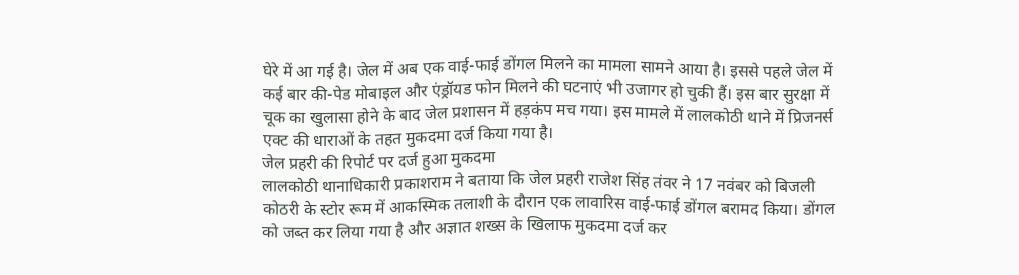घेरे में आ गई है। जेल में अब एक वाई-फाई डोंगल मिलने का मामला सामने आया है। इससे पहले जेल में कई बार की-पेड मोबाइल और एंड्रॉयड फोन मिलने की घटनाएं भी उजागर हो चुकी हैं। इस बार सुरक्षा में चूक का खुलासा होने के बाद जेल प्रशासन में हड़कंप मच गया। इस मामले में लालकोठी थाने में प्रिजनर्स एक्ट की धाराओं के तहत मुकदमा दर्ज किया गया है।
जेल प्रहरी की रिपोर्ट पर दर्ज हुआ मुकदमा
लालकोठी थानाधिकारी प्रकाशराम ने बताया कि जेल प्रहरी राजेश सिंह तंवर ने 17 नवंबर को बिजली कोठरी के स्टोर रूम में आकस्मिक तलाशी के दौरान एक लावारिस वाई-फाई डोंगल बरामद किया। डोंगल को जब्त कर लिया गया है और अज्ञात शख्स के खिलाफ मुकदमा दर्ज कर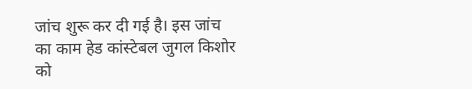जांच शुरू कर दी गई है। इस जांच का काम हेड कांस्टेबल जुगल किशोर को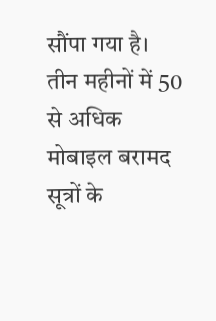सौंपा गया है।
तीन महीनों में 50 से अधिक मोबाइल बरामद
सूत्रों के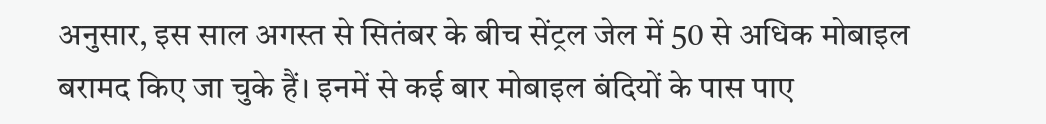अनुसार, इस साल अगस्त से सितंबर के बीच सेंट्रल जेल में 50 से अधिक मोबाइल बरामद किए जा चुके हैं। इनमें से कई बार मोबाइल बंदियों के पास पाए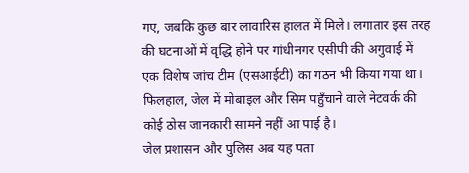गए, जबकि कुछ बार लावारिस हालत में मिले। लगातार इस तरह की घटनाओं में वृद्धि होने पर गांधीनगर एसीपी की अगुवाई में एक विशेष जांच टीम (एसआईटी) का गठन भी किया गया था। फिलहाल, जेल में मोबाइल और सिम पहुँचाने वाले नेटवर्क की कोई ठोस जानकारी सामने नहीं आ पाई है।
जेल प्रशासन और पुलिस अब यह पता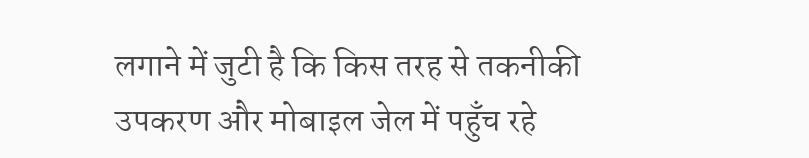लगाने में जुटी है कि किस तरह से तकनीकी उपकरण और मोबाइल जेल में पहुँच रहे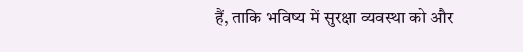हैं, ताकि भविष्य में सुरक्षा व्यवस्था को और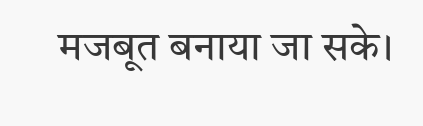मजबूत बनाया जा सके।